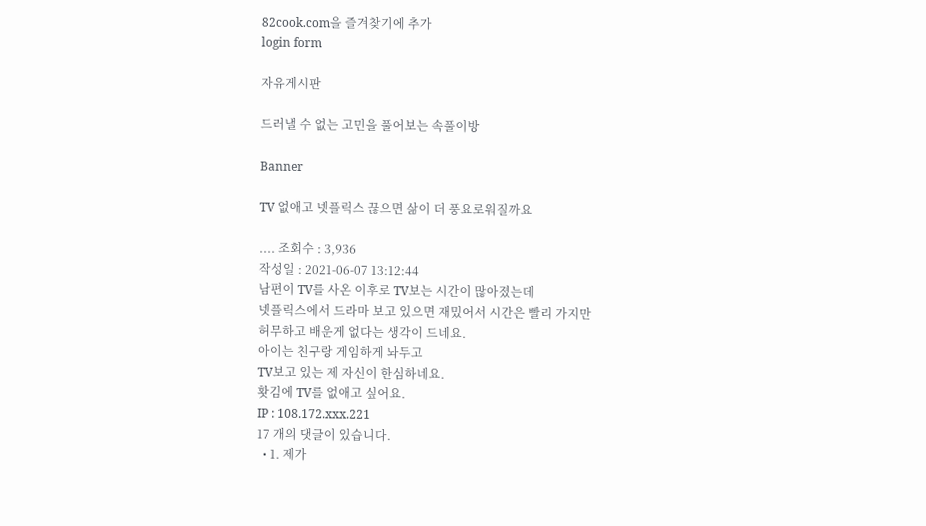82cook.com을 즐겨찾기에 추가
login form

자유게시판

드러낼 수 없는 고민을 풀어보는 속풀이방

Banner

TV 없애고 넷플릭스 끊으면 삶이 더 풍요로워질까요

.... 조회수 : 3,936
작성일 : 2021-06-07 13:12:44
남편이 TV를 사온 이후로 TV보는 시간이 많아졌는데
넷플릭스에서 드라마 보고 있으면 재밌어서 시간은 빨리 가지만
허무하고 배운게 없다는 생각이 드네요.
아이는 친구랑 게임하게 놔두고
TV보고 있는 제 자신이 한심하네요.
홧김에 TV를 없애고 싶어요.
IP : 108.172.xxx.221
17 개의 댓글이 있습니다.
  • 1. 제가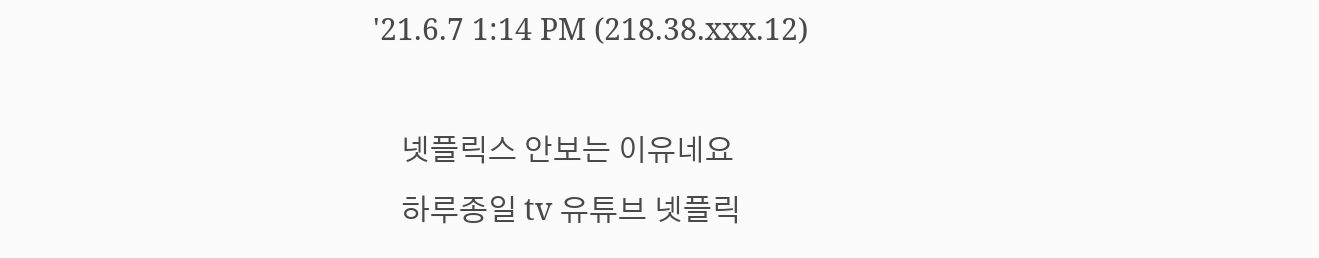'21.6.7 1:14 PM (218.38.xxx.12)

    넷플릭스 안보는 이유네요
    하루종일 tv 유튜브 넷플릭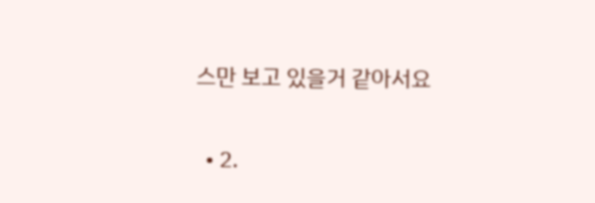스만 보고 있을거 같아서요

  • 2.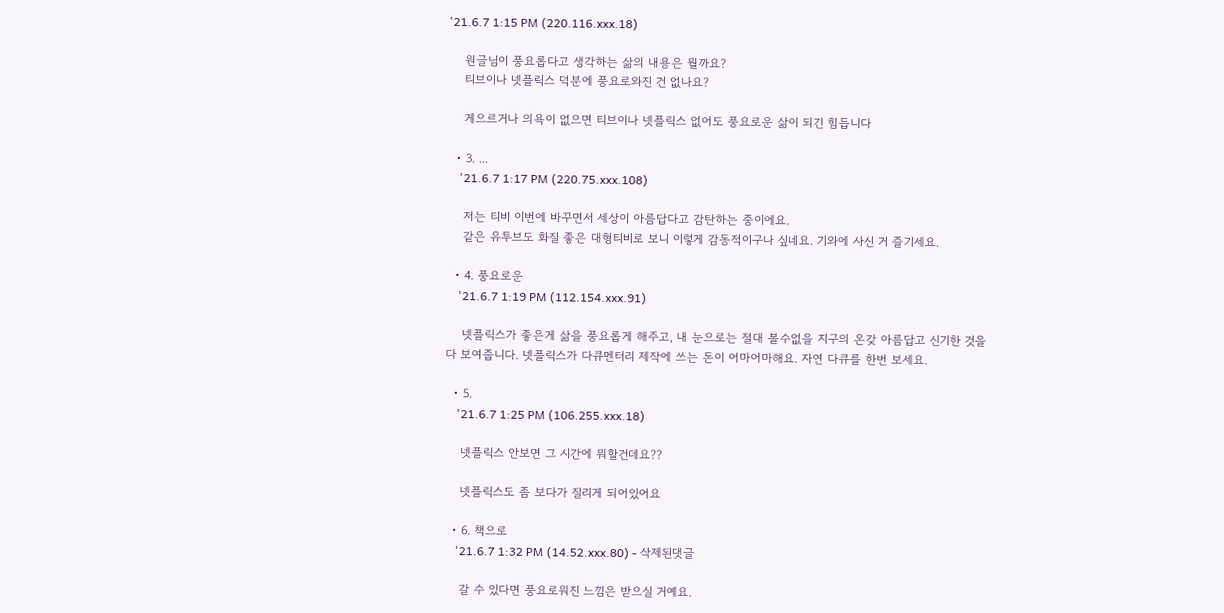'21.6.7 1:15 PM (220.116.xxx.18)

    원글님이 풍요롭다고 생각하는 삶의 내용은 뭘까요?
    티브이나 넷플릭스 덕분에 풍요로와진 건 없나요?

    게으르거나 의욕이 없으면 티브이나 넷플릭스 없어도 풍요로운 삶이 되긴 힘듭니다

  • 3. ...
    '21.6.7 1:17 PM (220.75.xxx.108)

    저는 티비 이번에 바꾸면서 세상이 아름답다고 감탄하는 중이에요.
    같은 유투브도 화질 좋은 대형티비로 보니 이렇게 감동적이구나 싶네요. 기와에 사신 거 즐기세요.

  • 4. 풍요로운
    '21.6.7 1:19 PM (112.154.xxx.91)

    넷플릭스가 좋은게 삶을 풍요롭게 해주고, 내 눈으로는 절대 볼수없을 지구의 온갖 아름답고 신기한 것을 다 보여줍니다. 넷플릭스가 다큐멘터리 제작에 쓰는 돈이 어마어마해요. 자연 다큐를 한번 보세요.

  • 5.
    '21.6.7 1:25 PM (106.255.xxx.18)

    넷플릭스 안보면 그 시간에 뭐할건데요??

    넷플릭스도 좀 보다가 질리게 되어있어요

  • 6. 책으로
    '21.6.7 1:32 PM (14.52.xxx.80) - 삭제된댓글

    갈 수 있다면 풍요로워진 느낌은 받으실 거예요.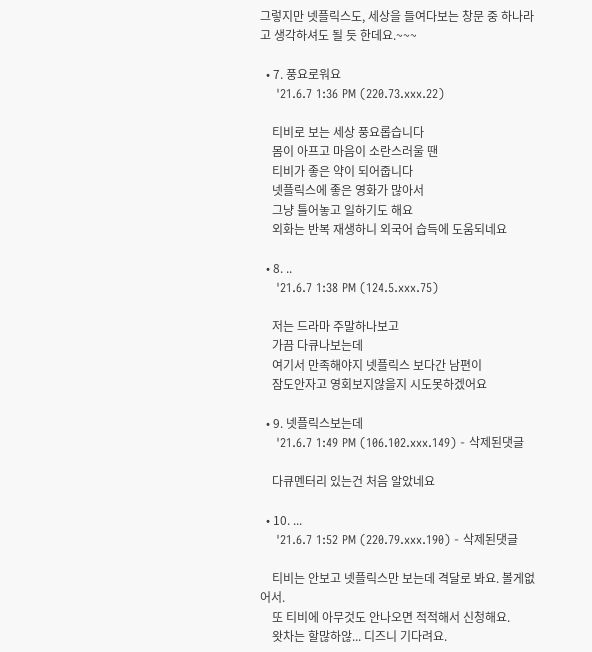그렇지만 넷플릭스도, 세상을 들여다보는 창문 중 하나라고 생각하셔도 될 듯 한데요.~~~

  • 7. 풍요로워요
    '21.6.7 1:36 PM (220.73.xxx.22)

    티비로 보는 세상 풍요롭습니다
    몸이 아프고 마음이 소란스러울 땐
    티비가 좋은 약이 되어줍니다
    넷플릭스에 좋은 영화가 많아서
    그냥 틀어놓고 일하기도 해요
    외화는 반복 재생하니 외국어 습득에 도움되네요

  • 8. ..
    '21.6.7 1:38 PM (124.5.xxx.75)

    저는 드라마 주말하나보고
    가끔 다큐나보는데
    여기서 만족해야지 넷플릭스 보다간 남편이
    잠도안자고 영회보지않을지 시도못하겠어요

  • 9. 넷플릭스보는데
    '21.6.7 1:49 PM (106.102.xxx.149) - 삭제된댓글

    다큐멘터리 있는건 처음 알았네요

  • 10. ...
    '21.6.7 1:52 PM (220.79.xxx.190) - 삭제된댓글

    티비는 안보고 넷플릭스만 보는데 격달로 봐요. 볼게없어서.
    또 티비에 아무것도 안나오면 적적해서 신청해요.
    왓차는 할많하않... 디즈니 기다려요.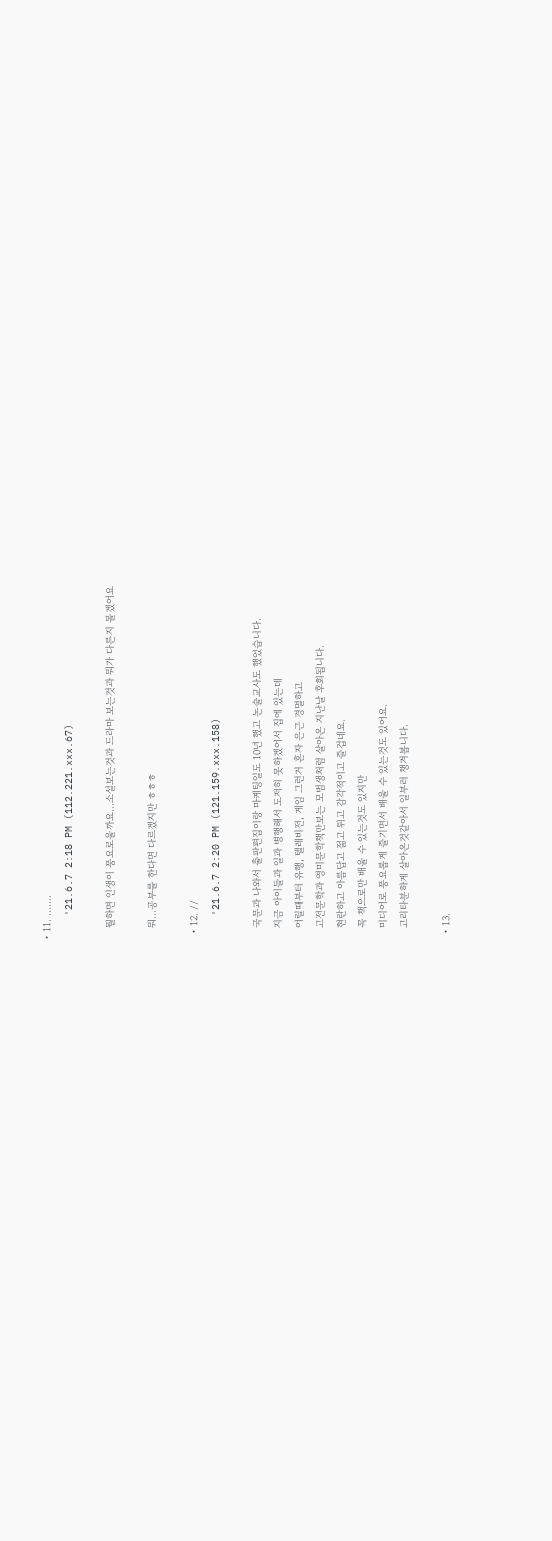• 11. .......
    '21.6.7 2:18 PM (112.221.xxx.67)

    뭘하면 인생이 풍요로울까요...소설보는것과 드라마 보는것과 뭐가 다른지 몰겠어요

    뭐...공부를 한다면 다르겠지만 ㅎㅎㅎ

  • 12. //
    '21.6.7 2:20 PM (121.159.xxx.158)

    국문과 나와서 출판편집이랑 마케팅일도 10년 했고 논술교사도 했었습니다.
    지금 아이들과 일과 병행해서 도저히 못하겠어서 집에 있는데
    어릴때부터 유행, 텔레비전, 게임 그런거 혼자 은근 경멸하고
    고전문학과 영미문학책만보는 모범생처럼 살아온 지난날 후회됩니다.
    현란하고 아름답고 젊고 튀고 감각적이고 즐겁네요.
    꼭 책으로만 배울 수 있는것도 있지만
    미디어로 풍요롭게 즐기면서 배울 수 있는것도 있어요.
    고리타분하게 살아온것같아서 일부러 챙겨봅니다.

  • 13.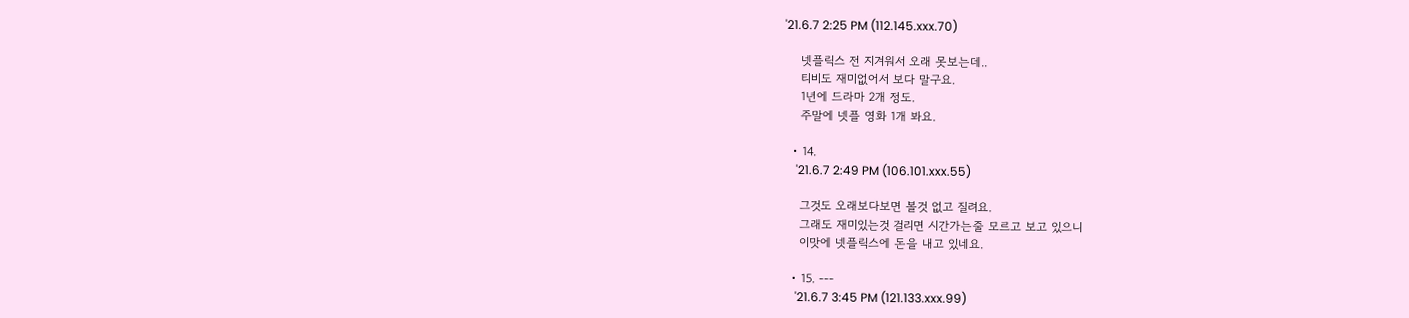'21.6.7 2:25 PM (112.145.xxx.70)

    넷플릭스 전 지겨워서 오래 못보는데..
    티비도 재미없어서 보다 말구요.
    1년에 드라마 2개 정도.
    주말에 넷플 영화 1개 봐요.

  • 14.
    '21.6.7 2:49 PM (106.101.xxx.55)

    그것도 오래보다보면 볼것 없고 질려요.
    그래도 재미있는것 걸리면 시간가는줄 모르고 보고 있으니
    이맛에 넷플릭스에 돈을 내고 있네요.

  • 15. ---
    '21.6.7 3:45 PM (121.133.xxx.99)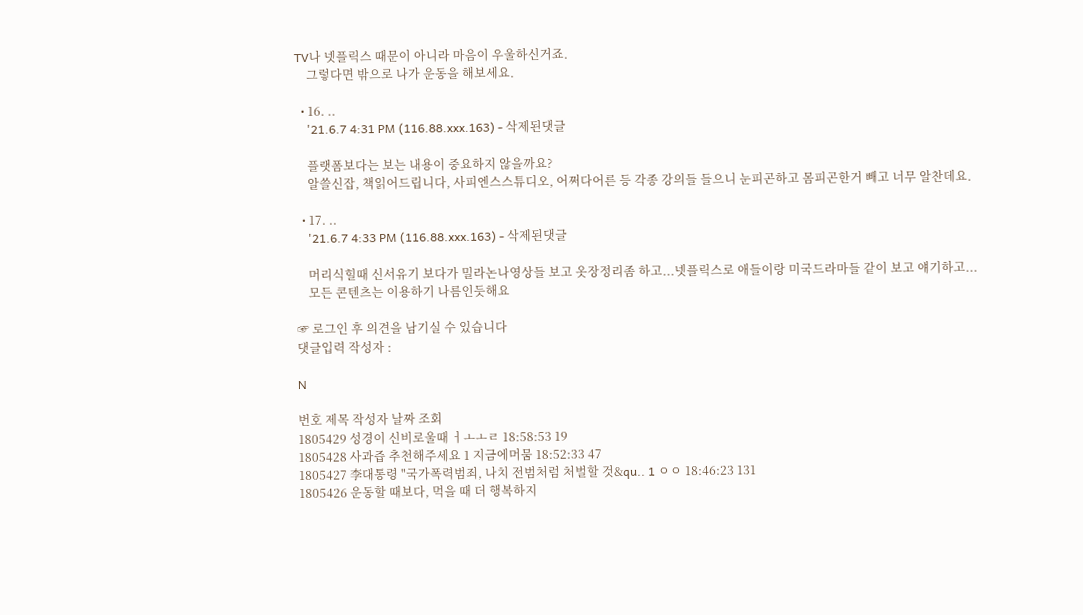TV나 넷플릭스 때문이 아니라 마음이 우울하신거죠.
    그렇다면 밖으로 나가 운동을 해보세요.

  • 16. ..
    '21.6.7 4:31 PM (116.88.xxx.163) - 삭제된댓글

    플랫폼보다는 보는 내용이 중요하지 않을까요?
    알쓸신잡, 책읽어드립니다, 사피엔스스튜디오, 어쩌다어른 등 각종 강의들 들으니 눈피곤하고 몸피곤한거 빼고 너무 알찬데요.

  • 17. ..
    '21.6.7 4:33 PM (116.88.xxx.163) - 삭제된댓글

    머리식힐때 신서유기 보다가 밀라논나영상들 보고 옷장정리좀 하고...넷플릭스로 애들이랑 미국드라마들 같이 보고 얘기하고...
    모든 콘텐츠는 이용하기 나름인듯해요

☞ 로그인 후 의견을 남기실 수 있습니다
댓글입력 작성자 :

N

번호 제목 작성자 날짜 조회
1805429 성경이 신비로울때 ㅓㅗㅗㄹ 18:58:53 19
1805428 사과즙 추천해주세요 1 지금에머뭄 18:52:33 47
1805427 李대통령 "국가폭력범죄, 나치 전범처럼 처벌할 것&qu.. 1 ㅇㅇ 18:46:23 131
1805426 운동할 때보다, 먹을 때 더 행복하지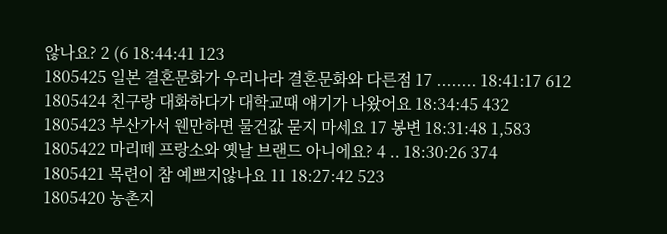않나요? 2 (6 18:44:41 123
1805425 일본 결혼문화가 우리나라 결혼문화와 다른점 17 ........ 18:41:17 612
1805424 친구랑 대화하다가 대학교때 얘기가 나왔어요 18:34:45 432
1805423 부산가서 웬만하면 물건값 묻지 마세요 17 봉변 18:31:48 1,583
1805422 마리떼 프랑소와 옛날 브랜드 아니에요? 4 .. 18:30:26 374
1805421 목련이 참 예쁘지않나요 11 18:27:42 523
1805420 농촌지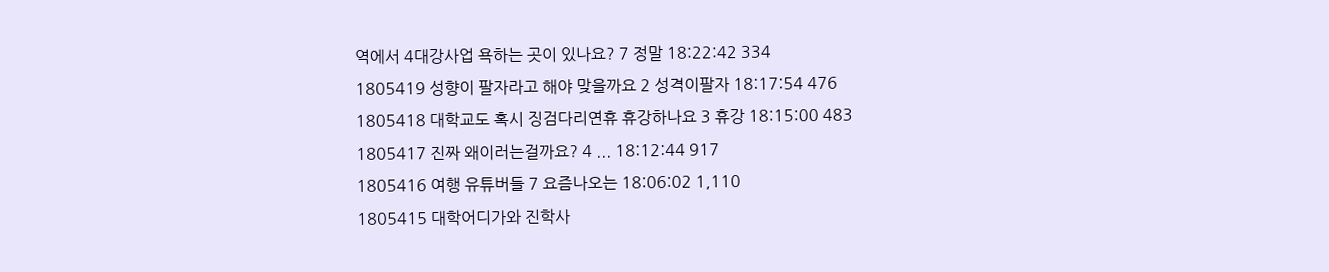역에서 4대강사업 욕하는 곳이 있나요? 7 정말 18:22:42 334
1805419 성향이 팔자라고 해야 맞을까요 2 성격이팔자 18:17:54 476
1805418 대학교도 혹시 징검다리연휴 휴강하나요 3 휴강 18:15:00 483
1805417 진짜 왜이러는걸까요? 4 ... 18:12:44 917
1805416 여행 유튜버들 7 요즘나오는 18:06:02 1,110
1805415 대학어디가와 진학사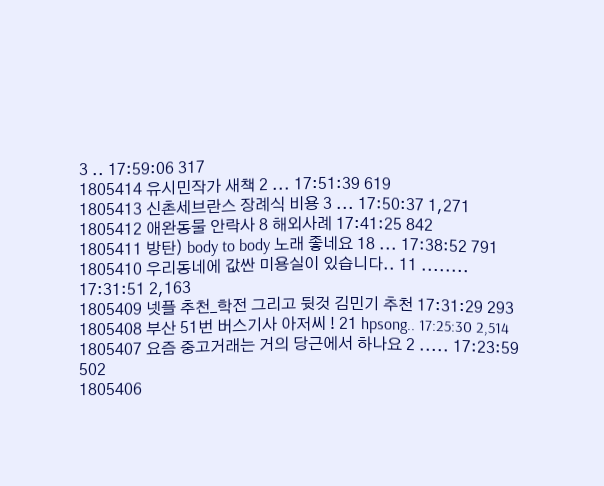3 .. 17:59:06 317
1805414 유시민작가 새책 2 ... 17:51:39 619
1805413 신촌세브란스 장례식 비용 3 ... 17:50:37 1,271
1805412 애완동물 안락사 8 해외사례 17:41:25 842
1805411 방탄) body to body 노래 좋네요 18 ... 17:38:52 791
1805410 우리동네에 값싼 미용실이 있습니다.. 11 ........ 17:31:51 2,163
1805409 넷플 추천_학전 그리고 뒷것 김민기 추천 17:31:29 293
1805408 부산 51번 버스기사 아저씨 ! 21 hpsong.. 17:25:30 2,514
1805407 요즘 중고거래는 거의 당근에서 하나요 2 ..... 17:23:59 502
1805406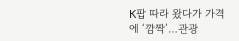K팝 따라 왔다가 가격에 ‘깜짝’…관광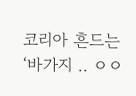코리아 흔드는 ‘바가지 .. ㅇㅇ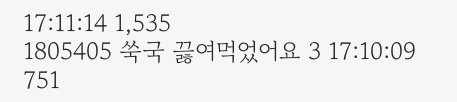17:11:14 1,535
1805405 쑥국 끓여먹었어요 3 17:10:09 751